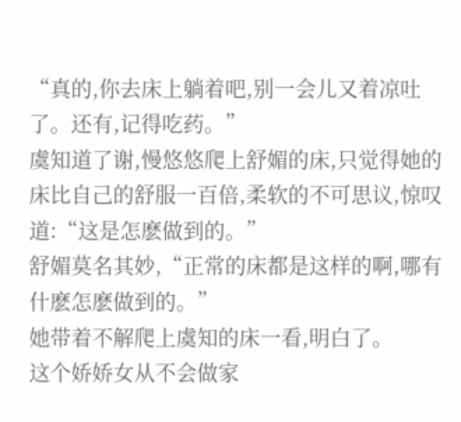“真的,你去床上躺着吧,别一会儿又着凉吐了。还有,记得吃药。”
虞知道了谢,慢悠悠爬上舒媚的床,只觉得她的床比自己的舒服一百倍,柔软的不可思议,惊叹道:“这是怎麽做到的。”
舒媚莫名其妙,“正常的床都是这样的啊,哪有什麽怎麽做到的。”
她带着不解爬上虞知的床一看,明白了。
这个娇娇女从不会做家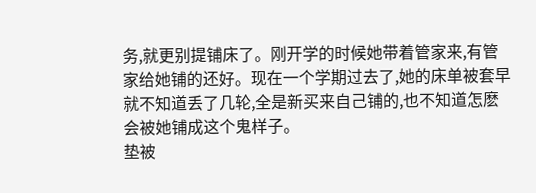务,就更别提铺床了。刚开学的时候她带着管家来,有管家给她铺的还好。现在一个学期过去了,她的床单被套早就不知道丢了几轮,全是新买来自己铺的,也不知道怎麽会被她铺成这个鬼样子。
垫被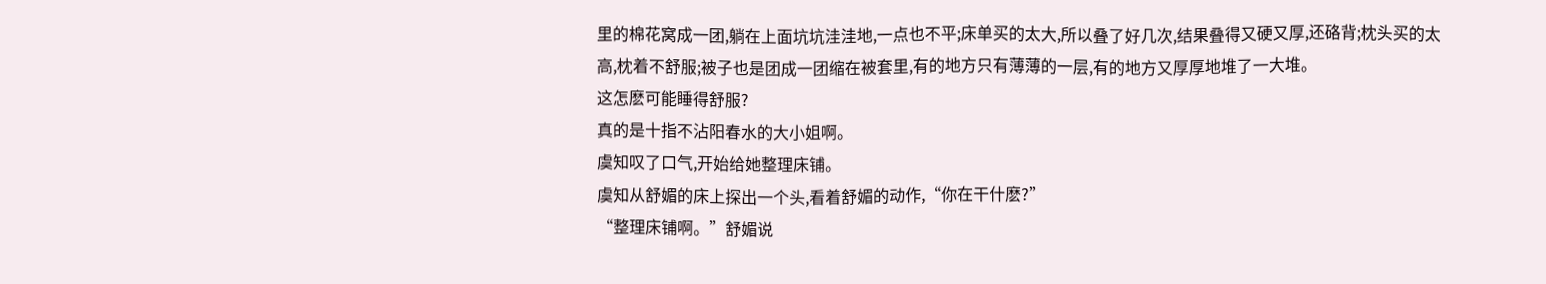里的棉花窝成一团,躺在上面坑坑洼洼地,一点也不平;床单买的太大,所以叠了好几次,结果叠得又硬又厚,还硌背;枕头买的太高,枕着不舒服;被子也是团成一团缩在被套里,有的地方只有薄薄的一层,有的地方又厚厚地堆了一大堆。
这怎麽可能睡得舒服?
真的是十指不沾阳春水的大小姐啊。
虞知叹了口气,开始给她整理床铺。
虞知从舒媚的床上探出一个头,看着舒媚的动作,“你在干什麽?”
“整理床铺啊。”舒媚说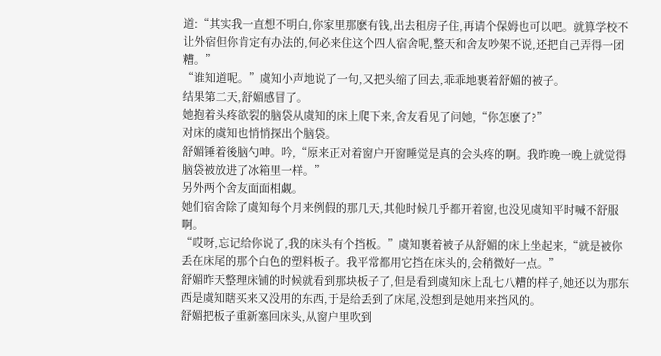道:“其实我一直想不明白,你家里那麽有钱,出去租房子住,再请个保姆也可以吧。就算学校不让外宿但你肯定有办法的,何必来住这个四人宿舍呢,整天和舍友吵架不说,还把自己弄得一团糟。”
“谁知道呢。”虞知小声地说了一句,又把头缩了回去,乖乖地裹着舒媚的被子。
结果第二天,舒媚感冒了。
她抱着头疼欲裂的脑袋从虞知的床上爬下来,舍友看见了问她,“你怎麽了?”
对床的虞知也悄悄探出个脑袋。
舒媚锤着後脑勺呻。吟,“原来正对着窗户开窗睡觉是真的会头疼的啊。我昨晚一晚上就觉得脑袋被放进了冰箱里一样。”
另外两个舍友面面相觑。
她们宿舍除了虞知每个月来例假的那几天,其他时候几乎都开着窗,也没见虞知平时喊不舒服啊。
“哎呀,忘记给你说了,我的床头有个挡板。”虞知裹着被子从舒媚的床上坐起来,“就是被你丢在床尾的那个白色的塑料板子。我平常都用它挡在床头的,会稍微好一点。”
舒媚昨天整理床铺的时候就看到那块板子了,但是看到虞知床上乱七八糟的样子,她还以为那东西是虞知瞎买来又没用的东西,于是给丢到了床尾,没想到是她用来挡风的。
舒媚把板子重新塞回床头,从窗户里吹到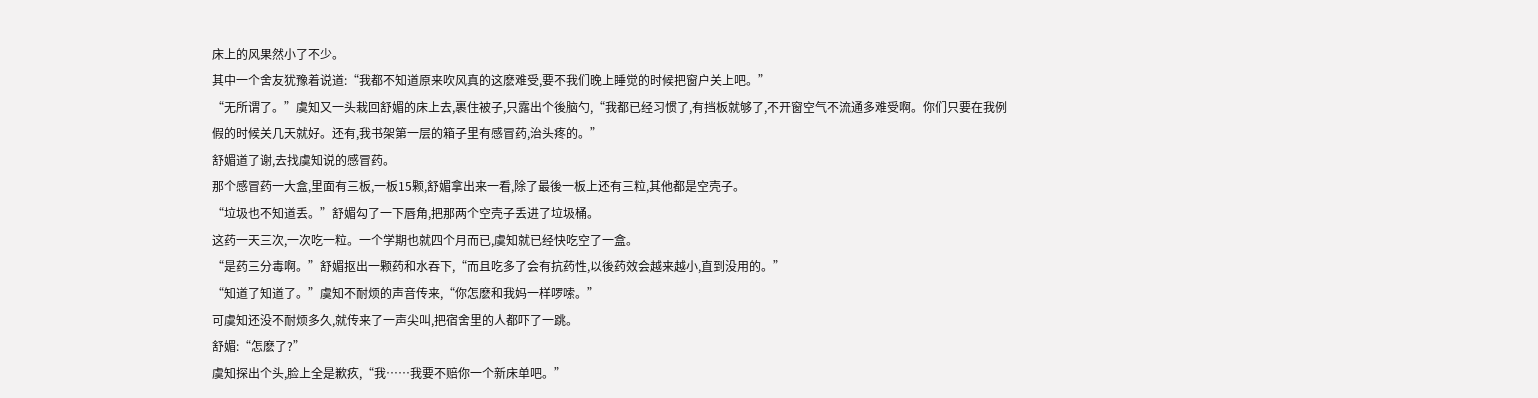床上的风果然小了不少。
其中一个舍友犹豫着说道:“我都不知道原来吹风真的这麽难受,要不我们晚上睡觉的时候把窗户关上吧。”
“无所谓了。”虞知又一头栽回舒媚的床上去,裹住被子,只露出个後脑勺,“我都已经习惯了,有挡板就够了,不开窗空气不流通多难受啊。你们只要在我例假的时候关几天就好。还有,我书架第一层的箱子里有感冒药,治头疼的。”
舒媚道了谢,去找虞知说的感冒药。
那个感冒药一大盒,里面有三板,一板15颗,舒媚拿出来一看,除了最後一板上还有三粒,其他都是空壳子。
“垃圾也不知道丢。”舒媚勾了一下唇角,把那两个空壳子丢进了垃圾桶。
这药一天三次,一次吃一粒。一个学期也就四个月而已,虞知就已经快吃空了一盒。
“是药三分毒啊。”舒媚抠出一颗药和水吞下,“而且吃多了会有抗药性,以後药效会越来越小,直到没用的。”
“知道了知道了。”虞知不耐烦的声音传来,“你怎麽和我妈一样啰嗦。”
可虞知还没不耐烦多久,就传来了一声尖叫,把宿舍里的人都吓了一跳。
舒媚:“怎麽了?”
虞知探出个头,脸上全是歉疚,“我……我要不赔你一个新床单吧。”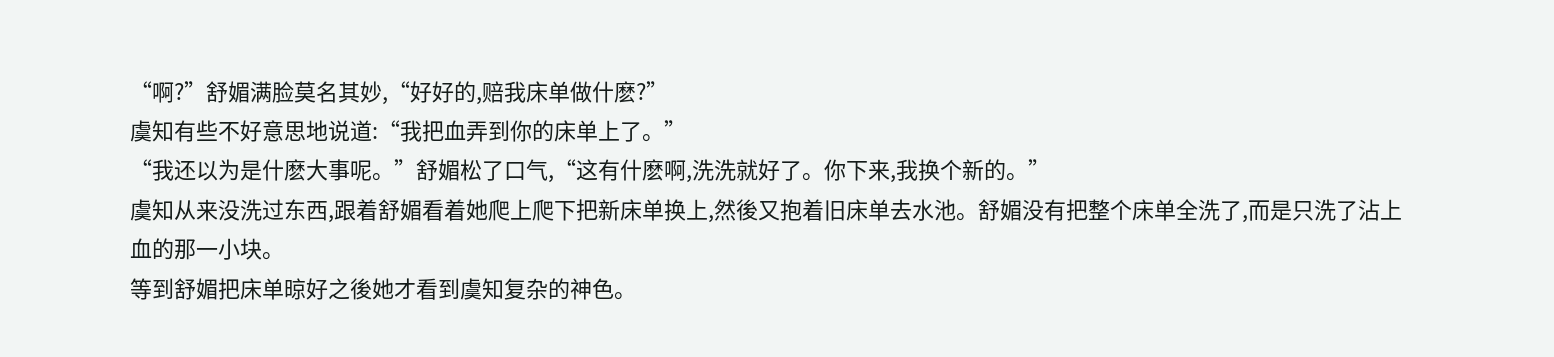“啊?”舒媚满脸莫名其妙,“好好的,赔我床单做什麽?”
虞知有些不好意思地说道:“我把血弄到你的床单上了。”
“我还以为是什麽大事呢。”舒媚松了口气,“这有什麽啊,洗洗就好了。你下来,我换个新的。”
虞知从来没洗过东西,跟着舒媚看着她爬上爬下把新床单换上,然後又抱着旧床单去水池。舒媚没有把整个床单全洗了,而是只洗了沾上血的那一小块。
等到舒媚把床单晾好之後她才看到虞知复杂的神色。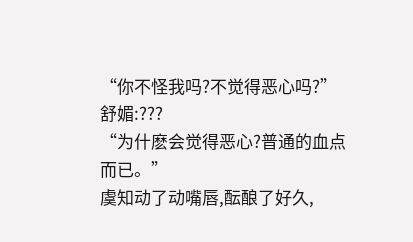“你不怪我吗?不觉得恶心吗?”
舒媚:???
“为什麽会觉得恶心?普通的血点而已。”
虞知动了动嘴唇,酝酿了好久,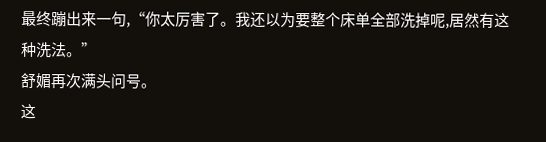最终蹦出来一句,“你太厉害了。我还以为要整个床单全部洗掉呢,居然有这种洗法。”
舒媚再次满头问号。
这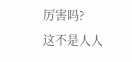厉害吗?
这不是人人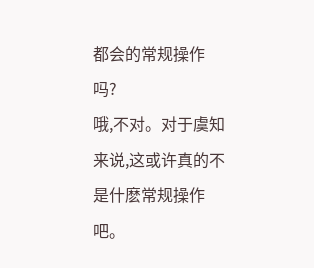都会的常规操作吗?
哦,不对。对于虞知来说,这或许真的不是什麽常规操作吧。